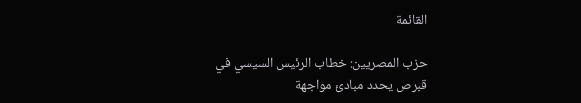القائمة

حزب المصريين: خطاب الرئيس السيسي في قبرص يحدد مبادئ مواجهة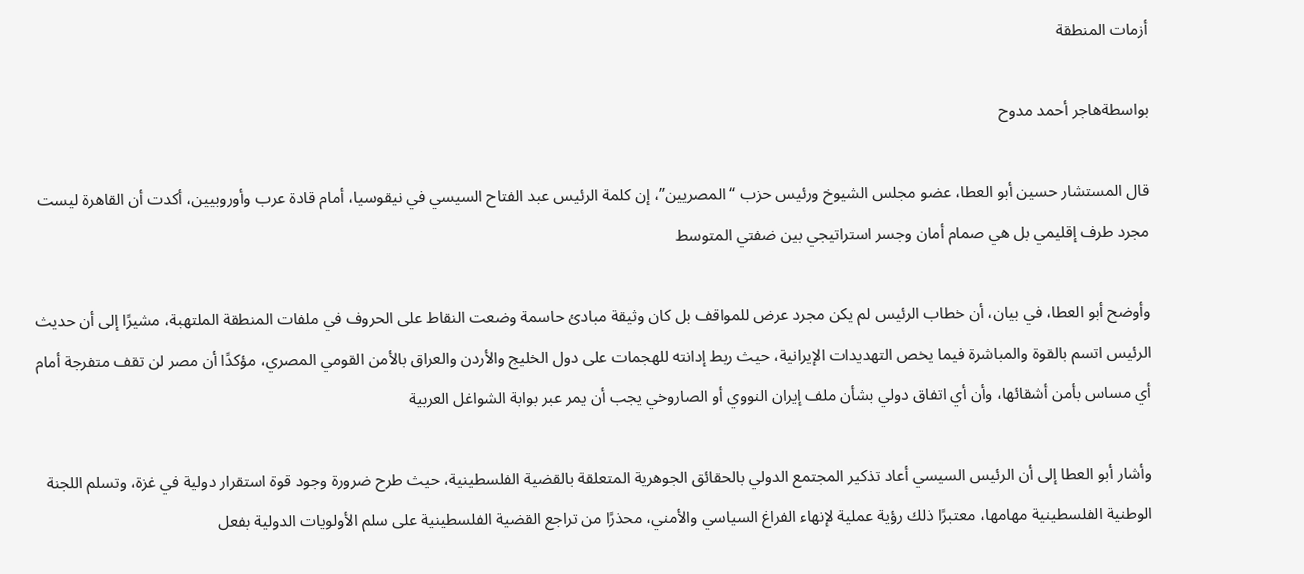أزمات المنطقة

بواسطةهاجر أحمد مدوح

قال المستشار حسين أبو العطا، عضو مجلس الشيوخ ورئيس حزب “المصريين”، إن كلمة الرئيس عبد الفتاح السيسي في نيقوسيا، أمام قادة عرب وأوروبيين، أكدت أن القاهرة ليست مجرد طرف إقليمي بل هي صمام أمان وجسر استراتيجي بين ضفتي المتوسط

وأوضح أبو العطا، في بيان، أن خطاب الرئيس لم يكن مجرد عرض للمواقف بل كان وثيقة مبادئ حاسمة وضعت النقاط على الحروف في ملفات المنطقة الملتهبة، مشيرًا إلى أن حديث الرئيس اتسم بالقوة والمباشرة فيما يخص التهديدات الإيرانية، حيث ربط إدانته للهجمات على دول الخليج والأردن والعراق بالأمن القومي المصري، مؤكدًا أن مصر لن تقف متفرجة أمام أي مساس بأمن أشقائها، وأن أي اتفاق دولي بشأن ملف إيران النووي أو الصاروخي يجب أن يمر عبر بوابة الشواغل العربية

وأشار أبو العطا إلى أن الرئيس السيسي أعاد تذكير المجتمع الدولي بالحقائق الجوهرية المتعلقة بالقضية الفلسطينية، حيث طرح ضرورة وجود قوة استقرار دولية في غزة، وتسلم اللجنة الوطنية الفلسطينية مهامها، معتبرًا ذلك رؤية عملية لإنهاء الفراغ السياسي والأمني، محذرًا من تراجع القضية الفلسطينية على سلم الأولويات الدولية بفعل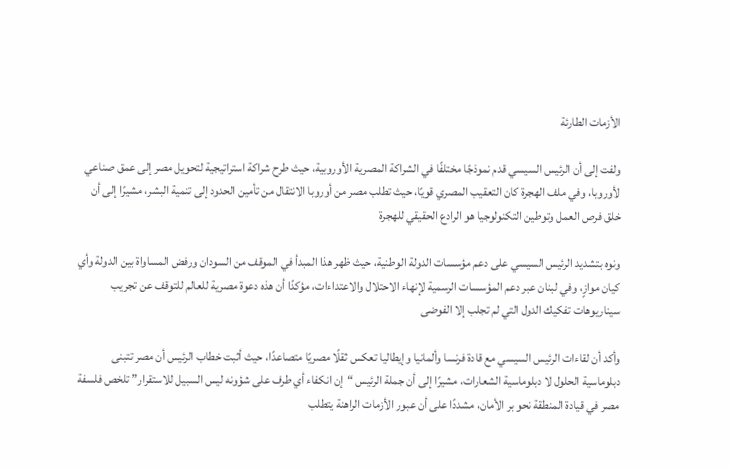الأزمات الطارئة

ولفت إلى أن الرئيس السيسي قدم نموذجًا مختلفًا في الشراكة المصرية الأوروبية، حيث طرح شراكة استراتيجية لتحويل مصر إلى عمق صناعي لأوروبا، وفي ملف الهجرة كان التعقيب المصري قويًا، حيث تطلب مصر من أوروبا الانتقال من تأمين الحدود إلى تنمية البشر، مشيرًا إلى أن خلق فرص العمل وتوطين التكنولوجيا هو الرادع الحقيقي للهجرة

ونوه بتشديد الرئيس السيسي على دعم مؤسسات الدولة الوطنية، حيث ظهر هذا المبدأ في الموقف من السودان ورفض المساواة بين الدولة وأي كيان موازٍ، وفي لبنان عبر دعم المؤسسات الرسمية لإنهاء الاحتلال والاعتداءات، مؤكدًا أن هذه دعوة مصرية للعالم للتوقف عن تجريب سيناريوهات تفكيك الدول التي لم تجلب إلا الفوضى

وأكد أن لقاءات الرئيس السيسي مع قادة فرنسا وألمانيا وإيطاليا تعكس ثقلًا مصريًا متصاعدًا، حيث أثبت خطاب الرئيس أن مصر تتبنى دبلوماسية الحلول لا دبلوماسية الشعارات، مشيرًا إلى أن جملة الرئيس “إن انكفاء أي طرف على شؤونه ليس السبيل للاستقرار” تلخص فلسفة مصر في قيادة المنطقة نحو بر الأمان، مشددًا على أن عبور الأزمات الراهنة يتطلب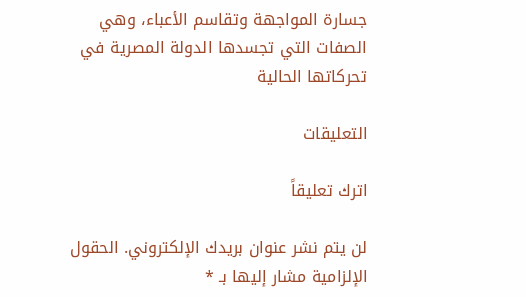جسارة المواجهة وتقاسم الأعباء، وهي الصفات التي تجسدها الدولة المصرية في تحركاتها الحالية

التعليقات

اترك تعليقاً

لن يتم نشر عنوان بريدك الإلكتروني. الحقول الإلزامية مشار إليها بـ *